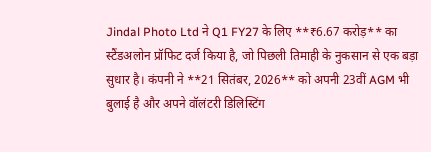Jindal Photo Ltd ने Q1 FY27 के लिए **₹6.67 करोड़** का स्टैंडअलोन प्रॉफिट दर्ज किया है, जो पिछली तिमाही के नुकसान से एक बड़ा सुधार है। कंपनी ने **21 सितंबर, 2026** को अपनी 23वीं AGM भी बुलाई है और अपने वॉलंटरी डिलिस्टिंग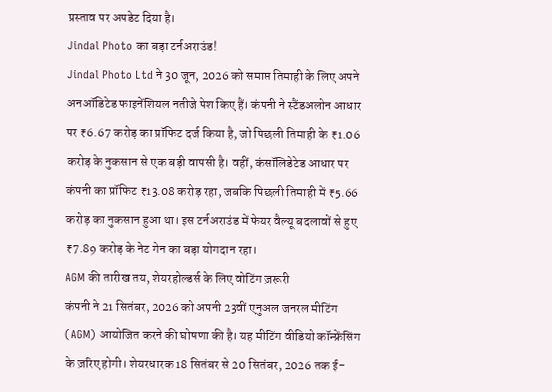प्रस्ताव पर अपडेट दिया है।
Jindal Photo का बड़ा टर्नअराउंड!
Jindal Photo Ltd ने 30 जून, 2026 को समाप्त तिमाही के लिए अपने अनऑडिटेड फाइनेंशियल नतीजे पेश किए हैं। कंपनी ने स्टैंडअलोन आधार पर ₹6.67 करोड़ का प्रॉफिट दर्ज किया है, जो पिछली तिमाही के ₹1.06 करोड़ के नुकसान से एक बड़ी वापसी है। वहीं, कंसॉलिडेटेड आधार पर कंपनी का प्रॉफिट ₹13.08 करोड़ रहा, जबकि पिछली तिमाही में ₹5.66 करोड़ का नुकसान हुआ था। इस टर्नअराउंड में फेयर वैल्यू बदलावों से हुए ₹7.89 करोड़ के नेट गेन का बड़ा योगदान रहा।
AGM की तारीख तय, शेयरहोल्डर्स के लिए वोटिंग ज़रूरी
कंपनी ने 21 सितंबर, 2026 को अपनी 23वीं एनुअल जनरल मीटिंग (AGM) आयोजित करने की घोषणा की है। यह मीटिंग वीडियो कॉन्फ्रेंसिंग के ज़रिए होगी। शेयरधारक 18 सितंबर से 20 सितंबर, 2026 तक ई-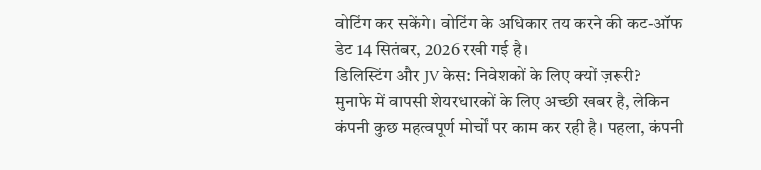वोटिंग कर सकेंगे। वोटिंग के अधिकार तय करने की कट-ऑफ डेट 14 सितंबर, 2026 रखी गई है।
डिलिस्टिंग और JV केस: निवेशकों के लिए क्यों ज़रूरी?
मुनाफे में वापसी शेयरधारकों के लिए अच्छी खबर है, लेकिन कंपनी कुछ महत्वपूर्ण मोर्चों पर काम कर रही है। पहला, कंपनी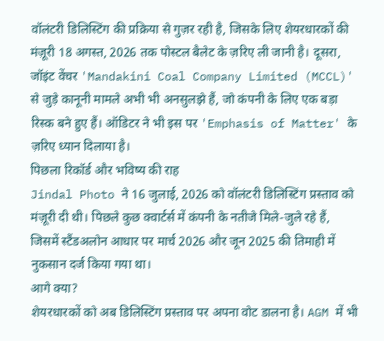वॉलंटरी डिलिस्टिंग की प्रक्रिया से गुज़र रही है, जिसके लिए शेयरधारकों की मंज़ूरी 18 अगस्त, 2026 तक पोस्टल बैलेट के ज़रिए ली जानी है। दूसरा, जॉइंट वेंचर 'Mandakini Coal Company Limited (MCCL)' से जुड़े कानूनी मामले अभी भी अनसुलझे हैं, जो कंपनी के लिए एक बड़ा रिस्क बने हुए हैं। ऑडिटर ने भी इस पर 'Emphasis of Matter' के ज़रिए ध्यान दिलाया है।
पिछला रिकॉर्ड और भविष्य की राह
Jindal Photo ने 16 जुलाई, 2026 को वॉलंटरी डिलिस्टिंग प्रस्ताव को मंज़ूरी दी थी। पिछले कुछ क्वार्टर्स में कंपनी के नतीजे मिले-जुले रहे हैं, जिसमें स्टैंडअलोन आधार पर मार्च 2026 और जून 2025 की तिमाही में नुकसान दर्ज किया गया था।
आगे क्या?
शेयरधारकों को अब डिलिस्टिंग प्रस्ताव पर अपना वोट डालना है। AGM में भी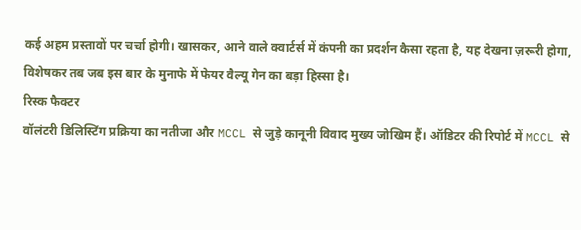कई अहम प्रस्तावों पर चर्चा होगी। खासकर, आने वाले क्वार्टर्स में कंपनी का प्रदर्शन कैसा रहता है, यह देखना ज़रूरी होगा, विशेषकर तब जब इस बार के मुनाफे में फेयर वैल्यू गेन का बड़ा हिस्सा है।
रिस्क फैक्टर
वॉलंटरी डिलिस्टिंग प्रक्रिया का नतीजा और MCCL से जुड़े कानूनी विवाद मुख्य जोखिम हैं। ऑडिटर की रिपोर्ट में MCCL से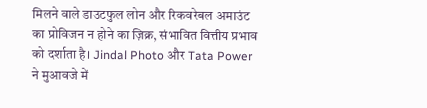मिलने वाले डाउटफुल लोन और रिकवरेबल अमाउंट का प्रोविजन न होने का ज़िक्र, संभावित वित्तीय प्रभाव को दर्शाता है। Jindal Photo और Tata Power ने मुआवजे में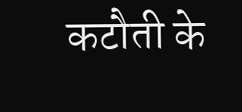कटौती के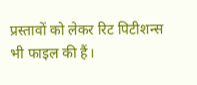प्रस्तावों को लेकर रिट पिटीशन्स भी फाइल की हैं।